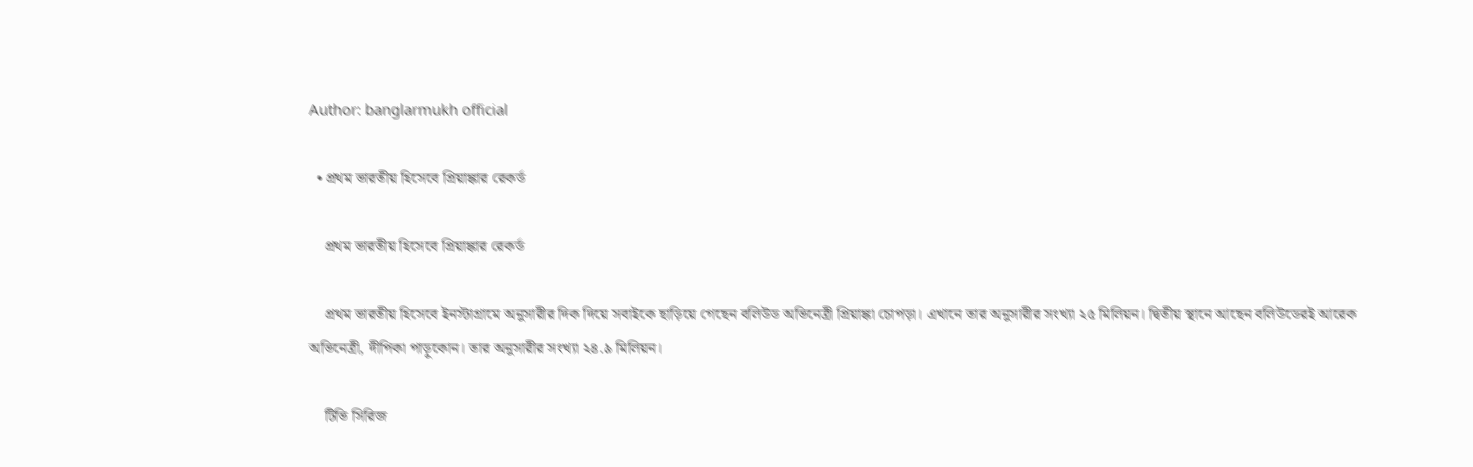Author: banglarmukh official

  • প্রথম ভারতীয় হিসেবে প্রিয়াঙ্কার রেকর্ড

    প্রথম ভারতীয় হিসেবে প্রিয়াঙ্কার রেকর্ড

    প্রথম ভারতীয় হিসেবে ইনস্টাগ্রামে অনুসারীর দিক দিয়ে সবাইকে ছাড়িয়ে গেছেন বলিউড অভিনেত্রী প্রিয়াঙ্কা চোপড়া। এখানে তার অনুসারীর সংখ্যা ২৫ মিলিয়ন। দ্বিতীয় স্থানে আছেন বলিউডেরই আরেক অভিনেত্রী, দীপিকা পাড়ুকোন। তার অনুসারীর সংখ্যা ২৪.৯ মিলিয়ন।

    টিভি সিরিজ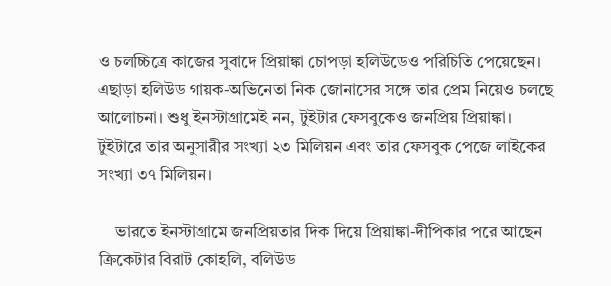ও চলচ্চিত্রে কাজের সুবাদে প্রিয়াঙ্কা চোপড়া হলিউডেও পরিচিতি পেয়েছেন। এছাড়া হলিউড গায়ক-অভিনেতা নিক জোনাসের সঙ্গে তার প্রেম নিয়েও চলছে আলোচনা। শুধু ইনস্টাগ্রামেই নন, টুইটার ফেসবুকেও জনপ্রিয় প্রিয়াঙ্কা। টুইটারে তার অনুসারীর সংখ্যা ২৩ মিলিয়ন এবং তার ফেসবুক পেজে লাইকের সংখ্যা ৩৭ মিলিয়ন।

    ভারতে ইনস্টাগ্রামে জনপ্রিয়তার দিক দিয়ে প্রিয়াঙ্কা-দীপিকার পরে আছেন ক্রিকেটার বিরাট কোহলি, বলিউড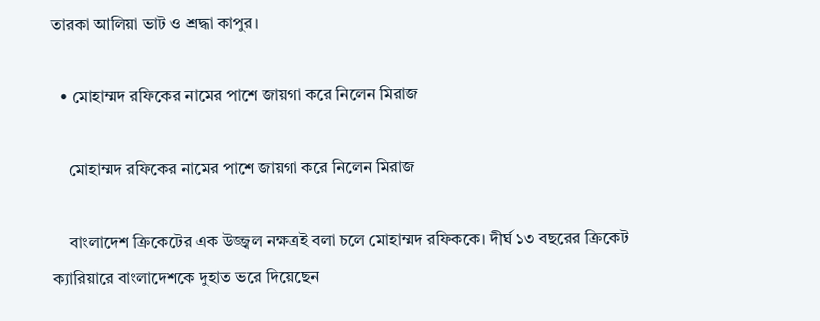তারকা আলিয়া ভাট ও শ্রদ্ধা কাপুর।

  • মোহাম্মদ রফিকের নামের পাশে জায়গা করে নিলেন মিরাজ

    মোহাম্মদ রফিকের নামের পাশে জায়গা করে নিলেন মিরাজ

    বাংলাদেশ ক্রিকেটের এক উজ্জ্বল নক্ষত্রই বলা চলে মোহাম্মদ রফিককে। দীর্ঘ ১৩ বছরের ক্রিকেট ক্যারিয়ারে বাংলাদেশকে দুহাত ভরে দিয়েছেন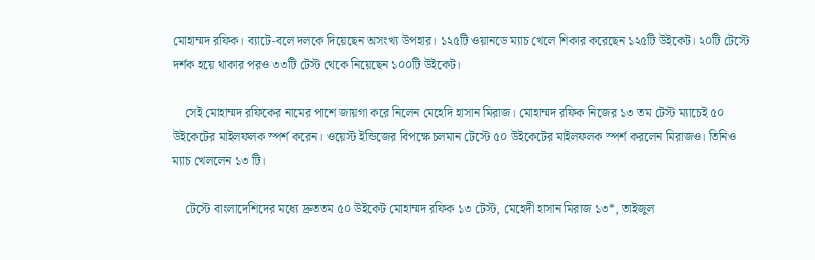মোহাম্মদ রফিক। ব্যাটে-বলে দলকে দিয়েছেন অসংখ্য উপহার। ১২৫টি ওয়ানডে ম্যাচ খেলে শিকার করেছেন ১২৫টি উইকেট। ২০টি টেস্টে দর্শক হয়ে থাকার পরও ৩৩টি টেস্ট থেকে নিয়েছেন ১০০টি উইকেট।

    সেই মোহাম্মদ রফিকের নামের পাশে জায়গা করে নিলেন মেহেদি হাসান মিরাজ। মোহাম্মদ রফিক নিজের ১৩ তম টেস্ট ম্যাচেই ৫০ উইকেটের মাইলফলক স্পর্শ করেন। ওয়েস্ট ইন্ডিজের বিপক্ষে চলমান টেস্টে ৫০ উইকেটের মাইলফলক স্পর্শ করলেন মিরাজও। তিনিও ম্যাচ খেললেন ১৩ টি।

    টেস্টে বাংলাদেশিদের মধ্যে দ্রুততম ৫০ উইকেট মোহাম্মদ রফিক ১৩ টেস্ট, মেহেদী হাসান মিরাজ ১৩*, তাইজুল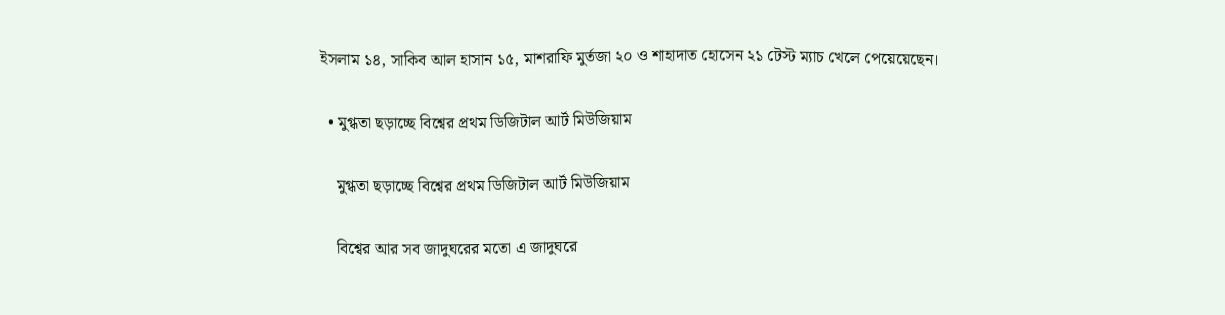ইসলাম ১৪, সাকিব আল হাসান ১৫, মাশরাফি মুর্তজা ২০ ও শাহাদাত হোসেন ২১ টেস্ট ম্যাচ খেলে পেয়েয়েছেন।

  • মুগ্ধতা ছড়াচ্ছে বিশ্বের প্রথম ডিজিটাল আর্ট মিউজিয়াম

    মুগ্ধতা ছড়াচ্ছে বিশ্বের প্রথম ডিজিটাল আর্ট মিউজিয়াম

    বিশ্বের আর সব জাদুঘরের মতো এ জাদুঘরে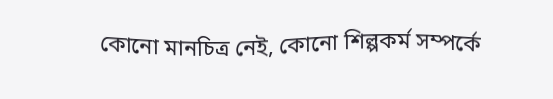কোনো মানচিত্র নেই, কোনো শিল্পকর্ম সম্পর্কে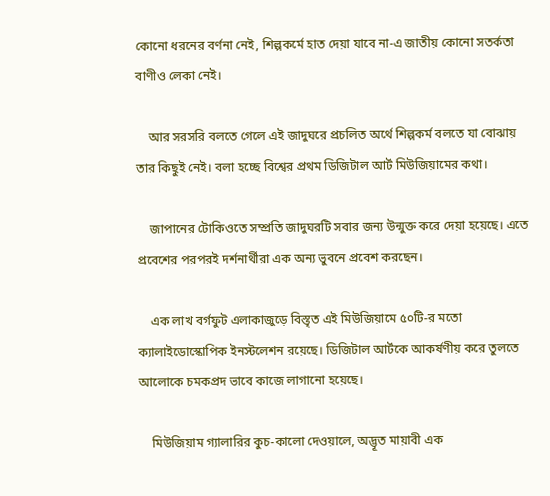কোনো ধরনের বর্ণনা নেই, শিল্পকর্মে হাত দেয়া যাবে না-এ জাতীয় কোনো সতর্কতা বাণীও লেকা নেই।

    আর সরসরি বলতে গেলে এই জাদুঘরে প্রচলিত অর্থে শিল্পকর্ম বলতে যা বোঝায় তার কিছুই নেই। বলা হচ্ছে বিশ্বের প্রথম ডিজিটাল আর্ট মিউজিয়ামের কথা।

    জাপানের টোকিওতে সম্প্রতি জাদুঘরটি সবার জন্য উন্মুক্ত করে দেয়া হয়েছে। এতে প্রবেশের পরপরই দর্শনার্থীরা এক অন্য ভুবনে প্রবেশ করছেন।

    এক লাখ বর্গফুট এলাকাজুড়ে বিস্তৃত এই মিউজিয়ামে ৫০টি-র মতো ক্যালাইডোস্কোপিক ইনস্টলেশন রয়েছে। ডিজিটাল আর্টকে আকর্ষণীয় করে তুলতে আলোকে চমকপ্রদ ভাবে কাজে লাগানো হয়েছে।

    মিউজিয়াম গ্যালারির কুচ-কালো দেওয়ালে, অদ্ভূত মায়াবী এক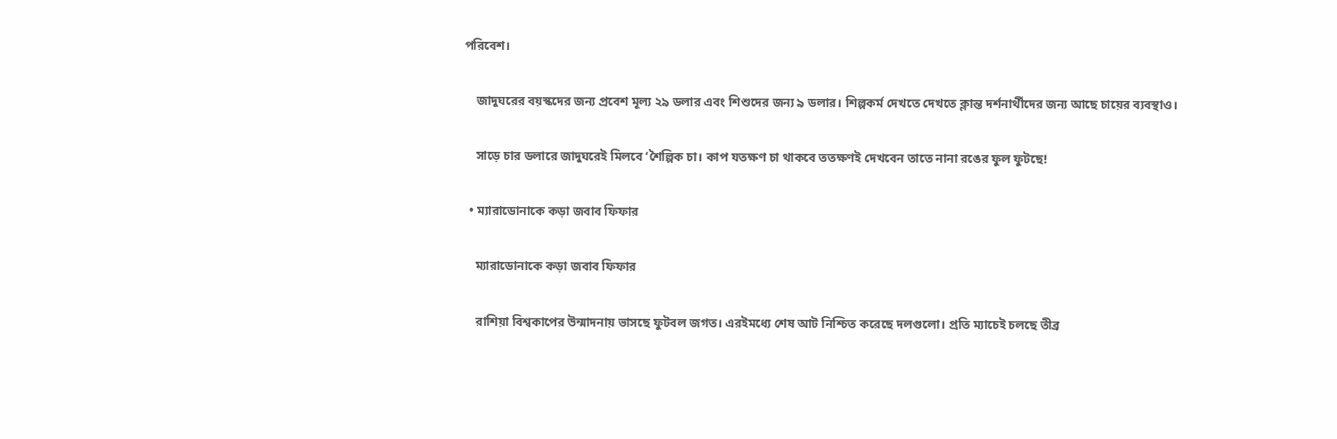পরিবেশ।

    জাদুঘরের বয়স্কদের জন্য প্রবেশ মূল্য ২৯ ডলার এবং শিশুদের জন্য ৯ ডলার। শিল্পকর্ম দেখতে দেখতে ক্লান্ত দর্শনার্থীদের জন্য আছে চায়ের ব্যবস্থাও।

    সাড়ে চার ডলারে জাদুঘরেই মিলবে ‘শৈল্পিক চা। কাপ যতক্ষণ চা থাকবে ততক্ষণই দেখবেন তাতে নানা রঙের ফুল ফুটছে!

  • ম্যারাডোনাকে কড়া জবাব ফিফার

    ম্যারাডোনাকে কড়া জবাব ফিফার

    রাশিয়া বিশ্বকাপের উন্মাদনায় ভাসছে ফুটবল জগত। এরইমধ্যে শেষ আট নিশ্চিত করেছে দলগুলো। প্রতি ম্যাচেই চলছে তীব্র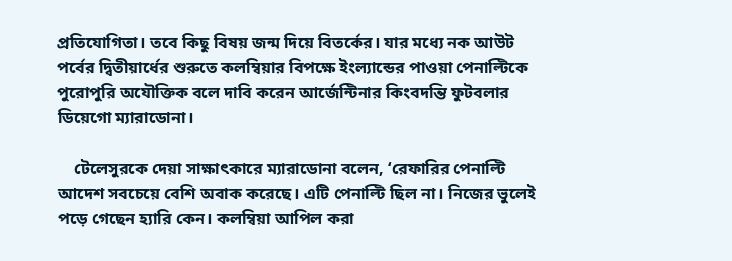প্রতিযোগিতা। তবে কিছু বিষয় জন্ম দিয়ে বিতর্কের। যার মধ্যে নক আউট পর্বের দ্বিতীয়ার্ধের শুরুতে কলম্বিয়ার বিপক্ষে ইংল্যান্ডের পাওয়া পেনাল্টিকে পুরোপুরি অযৌক্তিক বলে দাবি করেন আর্জেন্টিনার কিংবদন্তি ফুটবলার ডিয়েগো ম্যারাডোনা।

    টেলেসুরকে দেয়া সাক্ষাৎকারে ম্যারাডোনা বলেন, ‘রেফারির পেনাল্টি আদেশ সবচেয়ে বেশি অবাক করেছে। এটি পেনাল্টি ছিল না। নিজের ভুলেই পড়ে গেছেন হ্যারি কেন। কলম্বিয়া আপিল করা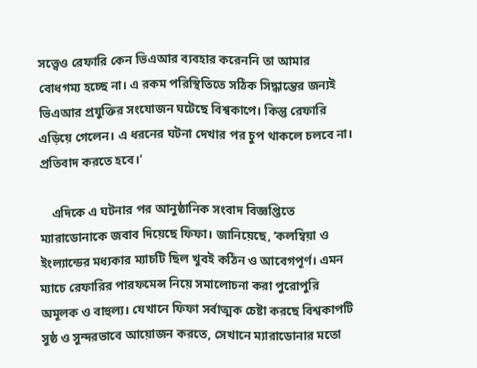সত্ত্বেও রেফারি কেন ভিএআর ব্যবহার করেননি তা আমার বোধগম্য হচ্ছে না। এ রকম পরিস্থিতিতে সঠিক সিদ্ধান্তের জন্যই ভিএআর প্রযুক্তির সংযোজন ঘটেছে বিশ্বকাপে। কিন্তু রেফারি এড়িয়ে গেলেন। এ ধরনের ঘটনা দেখার পর চুপ থাকলে চলবে না। প্রতিবাদ করতে হবে।’

    এদিকে এ ঘটনার পর আনুষ্ঠানিক সংবাদ বিজ্ঞপ্তিতে ম্যারাডোনাকে জবাব দিয়েছে ফিফা। জানিয়েছে, ‘কলম্বিয়া ও ইংল্যান্ডের মধ্যকার ম্যাচটি ছিল খুবই কঠিন ও আবেগপূর্ণ। এমন ম্যাচে রেফারির পারফমেন্স নিয়ে সমালোচনা করা পুরোপুরি অমূলক ও বাহুল্য। যেখানে ফিফা সর্বাত্মক চেষ্টা করছে বিশ্বকাপটি সুষ্ঠ ও সুন্দরভাবে আয়োজন করতে, সেখানে ম্যারাডোনার মতো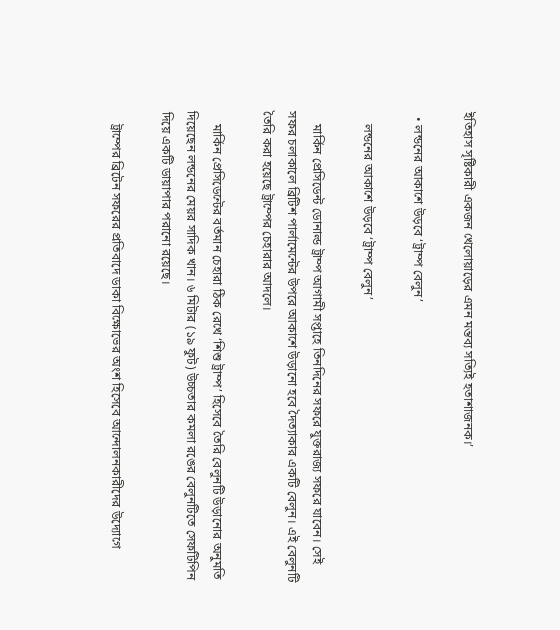ইতিহাস সৃষ্টিকারী একজন খেলোয়াড়ের এমন মন্তব্য সত্যিই হতাশাজনক।’

  • লন্ডনের আকাশে উড়বে ‘ট্রাম্প বেলুন’

    লন্ডনের আকাশে উড়বে ‘ট্রাম্প বেলুন’

    মার্কিন প্রেসিডেন্ট ডোনাল্ড ট্রাম্প আগামী সপ্তাহে তিনদিনের সফরে যুক্তরাজ্য সফরে যাবেন। সেই সফর চলাকালে ব্রিটিশ পার্লামেন্টের উপরে আকাশে উড়ানো হবে দৈত্যাকার একটি বেলুন। এই বেলুনটি তৈরি করা হয়েছে ট্রাম্পের চেহারার আদলে।

    মার্কিন প্রেসিডেন্টের বর্তমান চেহারা ঠিক রেখে ‘শিশু ট্রাম্প’ হিসেবে তৈরি বেলুনটি উড়ানোর অনুমতি দিয়েছেন লন্ডনের মেয়র সাদিক খান। ৬ মিটার (১৯ ফুট) উচ্চতার কমলা রঙের বেলুনটিতে সেফটিপিন দিয়ে একটি ডায়াপার পরানো রয়েছে।

    ট্রাম্পের ব্রিটেন সফরের প্রতিবাদে ডাকা বিক্ষোভের অংশ হিসেবে আন্দোলনকারীদের উদ্যোগে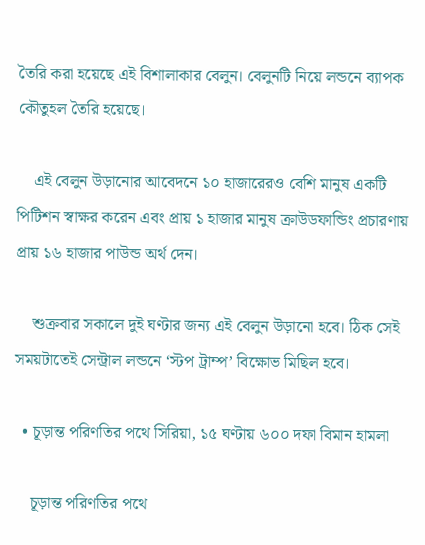তৈরি করা হয়েছে এই বিশালাকার বেলুন। বেলুনটি নিয়ে লন্ডনে ব্যাপক কৌতুহল তৈরি হয়েছে।

    এই বেলুন উড়ানোর আবেদনে ১০ হাজারেরও বেশি মানুষ একটি পিটিশন স্বাক্ষর করেন এবং প্রায় ১ হাজার মানুষ ক্রাউডফান্ডিং প্রচারণায় প্রায় ১৬ হাজার পাউন্ড অর্থ দেন।

    শুক্রবার সকালে দুই ঘণ্টার জন্য এই বেলুন উড়ানো হবে। ঠিক সেই সময়টাতেই সেন্ট্রাল লন্ডনে ‘স্টপ ট্রাম্প’ বিক্ষোভ মিছিল হবে।

  • চূড়ান্ত পরিণতির পথে সিরিয়া, ১৫ ঘণ্টায় ৬০০ দফা বিমান হামলা

    চূড়ান্ত পরিণতির পথে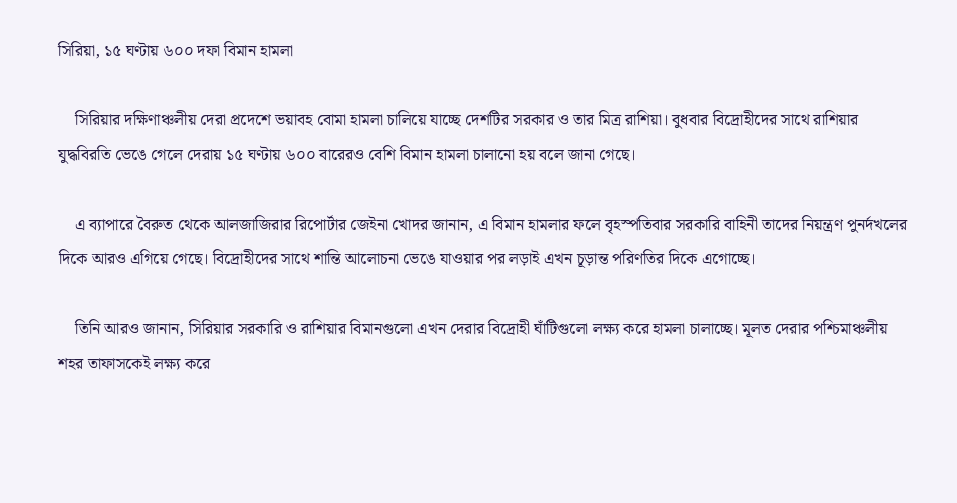সিরিয়া, ১৫ ঘণ্টায় ৬০০ দফা বিমান হামলা

    সিরিয়ার দক্ষিণাঞ্চলীয় দেরা প্রদেশে ভয়াবহ বোমা হামলা চালিয়ে যাচ্ছে দেশটির সরকার ও তার মিত্র রাশিয়া। বুধবার বিদ্রোহীদের সাথে রাশিয়ার যুদ্ধবিরতি ভেঙে গেলে দেরায় ১৫ ঘণ্টায় ৬০০ বারেরও বেশি বিমান হামলা চালানো হয় বলে জানা গেছে।

    এ ব্যাপারে বৈরুত থেকে আলজাজিরার রিপোর্টার জেইনা খোদর জানান, এ বিমান হামলার ফলে বৃহস্পতিবার সরকারি বাহিনী তাদের নিয়ন্ত্রণ পুনর্দখলের দিকে আরও এগিয়ে গেছে। বিদ্রোহীদের সাথে শান্তি আলোচনা ভেঙে যাওয়ার পর লড়াই এখন চূড়ান্ত পরিণতির দিকে এগোচ্ছে।

    তিনি আরও জানান, সিরিয়ার সরকারি ও রাশিয়ার বিমানগুলো এখন দেরার বিদ্রোহী ঘাঁটিগুলো লক্ষ্য করে হামলা চালাচ্ছে। মূলত দেরার পশ্চিমাঞ্চলীয় শহর তাফাসকেই লক্ষ্য করে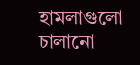হামলাগুলো চালানো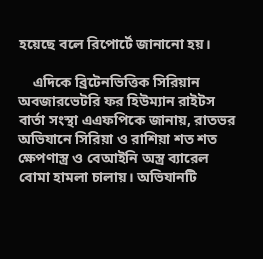হয়েছে বলে রিপোর্টে জানানো হয়।

    এদিকে ব্রিটেনভিত্তিক সিরিয়ান অবজারভেটরি ফর হিউম্যান রাইটস বার্তা সংস্থা এএফপিকে জানায়, রাতভর অভিযানে সিরিয়া ও রাশিয়া শত শত ক্ষেপণাস্ত্র ও বেআইনি অস্ত্র ব্যারেল বোমা হামলা চালায়। অভিযানটি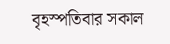বৃহস্পতিবার সকাল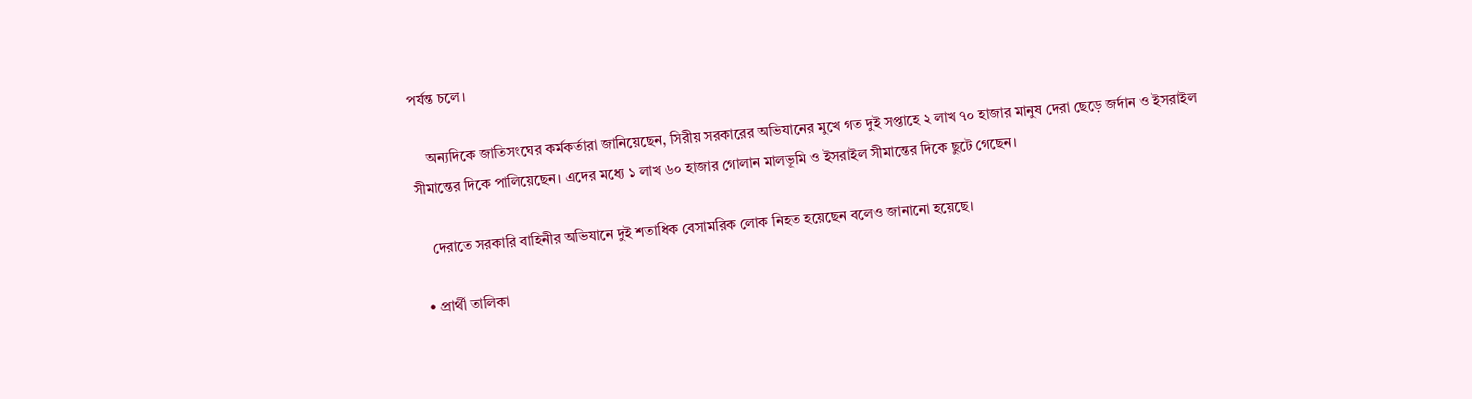পর্যন্ত চলে।

    অন্যদিকে জাতিসংঘের কর্মকর্তারা জানিয়েছেন, সিরীয় সরকারের অভিযানের মুখে গত দুই সপ্তাহে ২ লাখ ৭০ হাজার মানুষ দেরা ছেড়ে জর্দান ও ইসরাইল সীমান্তের দিকে পালিয়েছেন। এদের মধ্যে ১ লাখ ৬০ হাজার গোলান মালভূমি ও ইসরাইল সীমান্তের দিকে ছুটে গেছেন।

    দেরাতে সরকারি বাহিনীর অভিযানে দুই শতাধিক বেসামরিক লোক নিহত হয়েছেন বলেও জানানো হয়েছে।

  • প্রার্থী তালিকা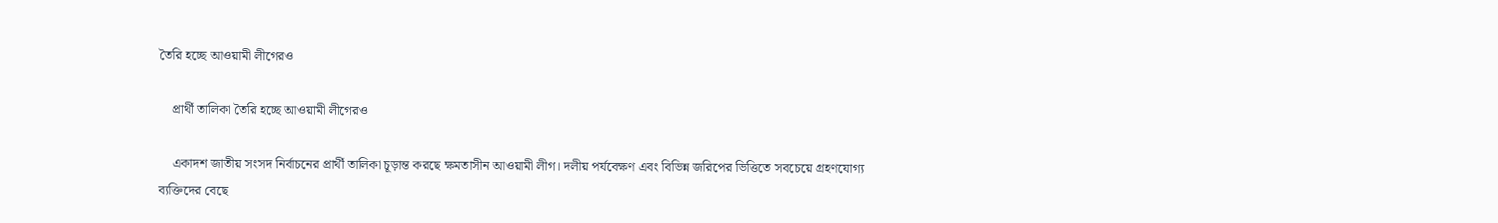তৈরি হচ্ছে আওয়ামী লীগেরও

    প্রার্থী তালিকা তৈরি হচ্ছে আওয়ামী লীগেরও

    একাদশ জাতীয় সংসদ নির্বাচনের প্রার্থী তালিকা চূড়ান্ত করছে ক্ষমতাসীন আওয়ামী লীগ। দলীয় পর্যবেক্ষণ এবং বিভিন্ন জরিপের ভিত্তিতে সবচেয়ে গ্রহণযোগ্য ব্যক্তিদের বেছে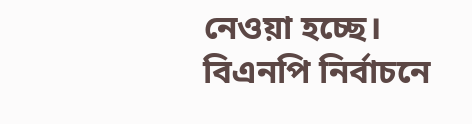নেওয়া হচ্ছে। বিএনপি নির্বাচনে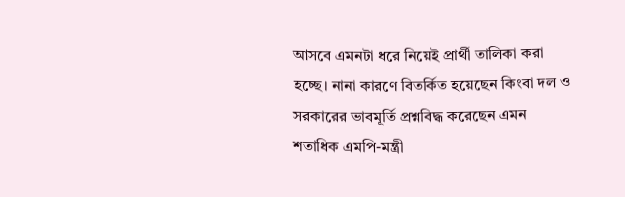আসবে এমনটা ধরে নিয়েই প্রার্থী তালিকা করা হচ্ছে। নানা কারণে বিতর্কিত হয়েছেন কিংবা দল ও সরকারের ভাবমূর্তি প্রশ্নবিদ্ধ করেছেন এমন শতাধিক এমপি-মন্ত্রী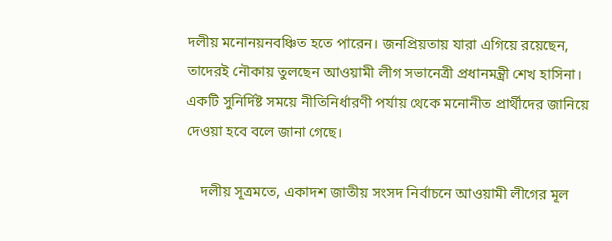দলীয় মনোনয়নবঞ্চিত হতে পারেন। জনপ্রিয়তায় যারা এগিয়ে রয়েছেন, তাদেরই নৌকায় তুলছেন আওয়ামী লীগ সভানেত্রী প্রধানমন্ত্রী শেখ হাসিনা। একটি সুনির্দিষ্ট সময়ে নীতিনির্ধারণী পর্যায় থেকে মনোনীত প্রার্থীদের জানিয়ে দেওয়া হবে বলে জানা গেছে।

    দলীয় সূত্রমতে, একাদশ জাতীয় সংসদ নির্বাচনে আওয়ামী লীগের মূল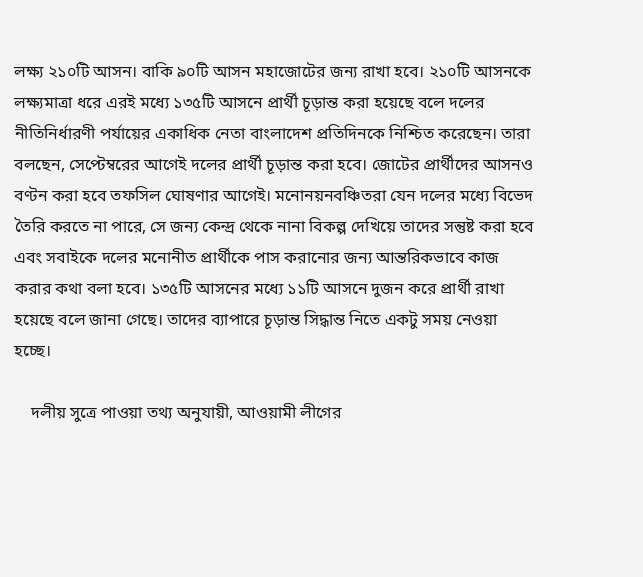লক্ষ্য ২১০টি আসন। বাকি ৯০টি আসন মহাজোটের জন্য রাখা হবে। ২১০টি আসনকে লক্ষ্যমাত্রা ধরে এরই মধ্যে ১৩৫টি আসনে প্রার্থী চূড়ান্ত করা হয়েছে বলে দলের নীতিনির্ধারণী পর্যায়ের একাধিক নেতা বাংলাদেশ প্রতিদিনকে নিশ্চিত করেছেন। তারা বলছেন, সেপ্টেম্বরের আগেই দলের প্রার্থী চূড়ান্ত করা হবে। জোটের প্রার্থীদের আসনও বণ্টন করা হবে তফসিল ঘোষণার আগেই। মনোনয়নবঞ্চিতরা যেন দলের মধ্যে বিভেদ তৈরি করতে না পারে, সে জন্য কেন্দ্র থেকে নানা বিকল্প দেখিয়ে তাদের সন্তুষ্ট করা হবে এবং সবাইকে দলের মনোনীত প্রার্থীকে পাস করানোর জন্য আন্তরিকভাবে কাজ করার কথা বলা হবে। ১৩৫টি আসনের মধ্যে ১১টি আসনে দুজন করে প্রার্থী রাখা হয়েছে বলে জানা গেছে। তাদের ব্যাপারে চূড়ান্ত সিদ্ধান্ত নিতে একটু সময় নেওয়া হচ্ছে।

    দলীয় সুত্রে পাওয়া তথ্য অনুযায়ী, আওয়ামী লীগের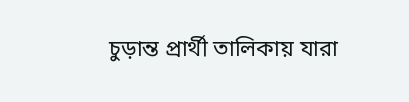চুড়ান্ত প্রার্থী তালিকায় যারা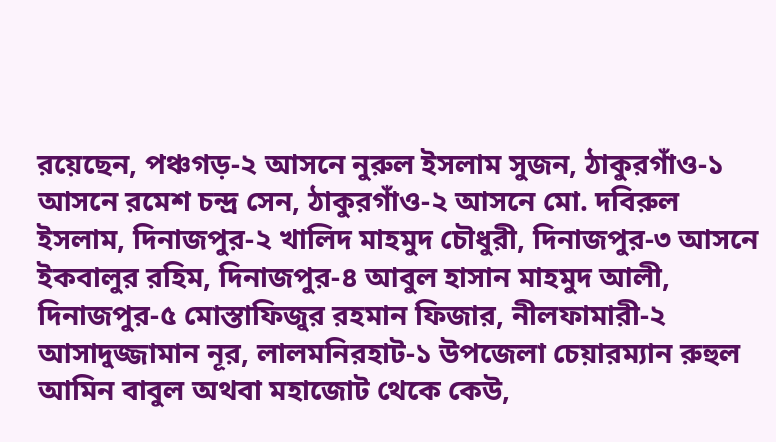রয়েছেন, পঞ্চগড়-২ আসনে নুরুল ইসলাম সুজন, ঠাকুরগাঁও-১ আসনে রমেশ চন্দ্র সেন, ঠাকুরগাঁও-২ আসনে মো. দবিরুল ইসলাম, দিনাজপুর-২ খালিদ মাহমুদ চৌধুরী, দিনাজপুর-৩ আসনে ইকবালুর রহিম, দিনাজপুর-৪ আবুল হাসান মাহমুদ আলী, দিনাজপুর-৫ মোস্তাফিজুর রহমান ফিজার, নীলফামারী-২ আসাদুজ্জামান নূর, লালমনিরহাট-১ উপজেলা চেয়ারম্যান রুহুল আমিন বাবুল অথবা মহাজোট থেকে কেউ,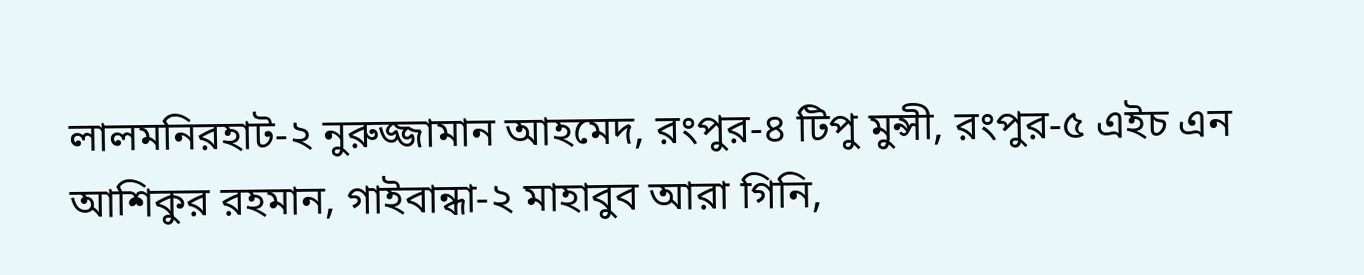লালমনিরহাট-২ নুরুজ্জামান আহমেদ, রংপুর-৪ টিপু মুন্সী, রংপুর-৫ এইচ এন আশিকুর রহমান, গাইবান্ধা-২ মাহাবুব আরা গিনি,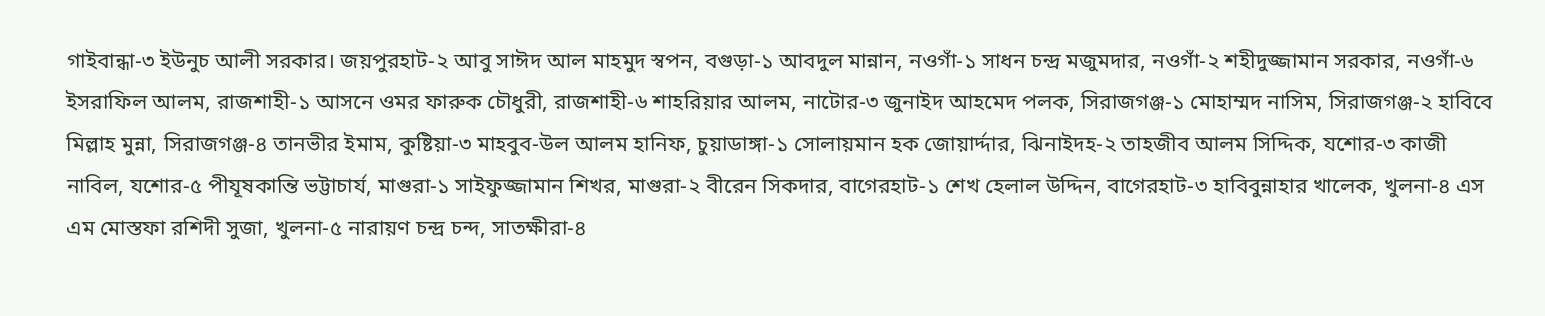গাইবান্ধা-৩ ইউনুচ আলী সরকার। জয়পুরহাট-২ আবু সাঈদ আল মাহমুদ স্বপন, বগুড়া-১ আবদুল মান্নান, নওগাঁ-১ সাধন চন্দ্র মজুমদার, নওগাঁ-২ শহীদুজ্জামান সরকার, নওগাঁ-৬ ইসরাফিল আলম, রাজশাহী-১ আসনে ওমর ফারুক চৌধুরী, রাজশাহী-৬ শাহরিয়ার আলম, নাটোর-৩ জুনাইদ আহমেদ পলক, সিরাজগঞ্জ-১ মোহাম্মদ নাসিম, সিরাজগঞ্জ-২ হাবিবে মিল্লাহ মুন্না, সিরাজগঞ্জ-৪ তানভীর ইমাম, কুষ্টিয়া-৩ মাহবুব-উল আলম হানিফ, চুয়াডাঙ্গা-১ সোলায়মান হক জোয়ার্দ্দার, ঝিনাইদহ-২ তাহজীব আলম সিদ্দিক, যশোর-৩ কাজী নাবিল, যশোর-৫ পীযূষকান্তি ভট্টাচার্য, মাগুরা-১ সাইফুজ্জামান শিখর, মাগুরা-২ বীরেন সিকদার, বাগেরহাট-১ শেখ হেলাল উদ্দিন, বাগেরহাট-৩ হাবিবুন্নাহার খালেক, খুলনা-৪ এস এম মোস্তফা রশিদী সুজা, খুলনা-৫ নারায়ণ চন্দ্র চন্দ, সাতক্ষীরা-৪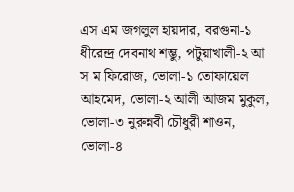এস এম জগলুল হায়দার, বরগুনা-১ ধীরেন্দ্র দেবনাথ শম্ভু, পটুয়াখালী-২ আ স ম ফিরোজ, ভোলা-১ তোফায়েল আহমেদ, ভোলা-২ আলী আজম মুকুল, ভোলা-৩ নুরুন্নবী চৌধুরী শাওন, ভোলা-৪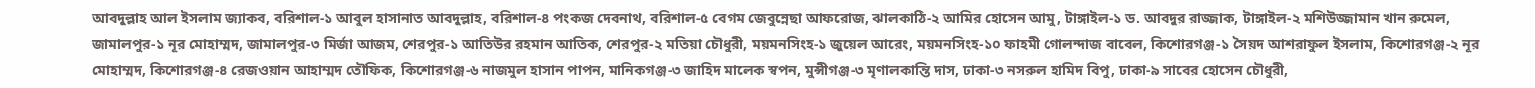আবদুল্লাহ আল ইসলাম জ্যাকব, বরিশাল-১ আবুল হাসানাত আবদুল্লাহ, বরিশাল-৪ পংকজ দেবনাথ, বরিশাল-৫ বেগম জেবুন্নেছা আফরোজ, ঝালকাঠি-২ আমির হোসেন আমু, টাঙ্গাইল-১ ড. আবদুর রাজ্জাক, টাঙ্গাইল-২ মশিউজ্জামান খান রুমেল, জামালপুর-১ নূর মোহাম্মদ, জামালপুর-৩ মির্জা আজম, শেরপুর-১ আতিউর রহমান আতিক, শেরপুর-২ মতিয়া চৌধুরী, ময়মনসিংহ-১ জুয়েল আরেং, ময়মনসিংহ-১০ ফাহমী গোলন্দাজ বাবেল, কিশোরগঞ্জ-১ সৈয়দ আশরাফুল ইসলাম, কিশোরগঞ্জ-২ নূর মোহাম্মদ, কিশোরগঞ্জ-৪ রেজওয়ান আহাম্মদ তৌফিক, কিশোরগঞ্জ-৬ নাজমুল হাসান পাপন, মানিকগঞ্জ-৩ জাহিদ মালেক স্বপন, মুন্সীগঞ্জ-৩ মৃণালকান্তি দাস, ঢাকা-৩ নসরুল হামিদ বিপু, ঢাকা-৯ সাবের হোসেন চৌধুরী,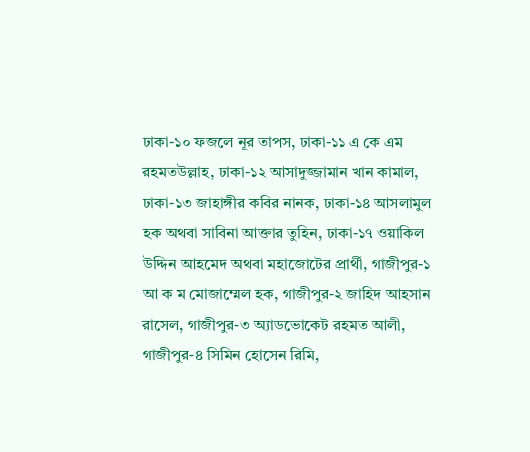ঢাকা-১০ ফজলে নূর তাপস, ঢাকা-১১ এ কে এম রহমতউল্লাহ, ঢাকা-১২ আসাদুজ্জামান খান কামাল, ঢাকা-১৩ জাহাঙ্গীর কবির নানক, ঢাকা-১৪ আসলামুল হক অথবা সাবিনা আক্তার তুহিন, ঢাকা-১৭ ওয়াকিল উদ্দিন আহমেদ অথবা মহাজোটের প্রার্থী, গাজীপুর-১ আ ক ম মোজাম্মেল হক, গাজীপুর-২ জাহিদ আহসান রাসেল, গাজীপুর-৩ অ্যাডভোকেট রহমত আলী, গাজীপুর-৪ সিমিন হোসেন রিমি,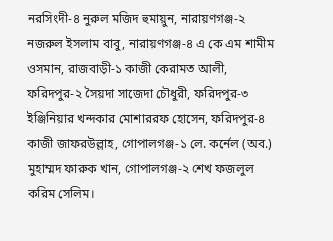নরসিংদী-৪ নুরুল মজিদ হুমায়ুন, নারায়ণগঞ্জ-২ নজরুল ইসলাম বাবু, নারায়ণগঞ্জ-৪ এ কে এম শামীম ওসমান, রাজবাড়ী-১ কাজী কেরামত আলী, ফরিদপুর-২ সৈয়দা সাজেদা চৌধুরী, ফরিদপুর-৩ ইঞ্জিনিয়ার খন্দকার মোশাররফ হোসেন, ফরিদপুর-৪ কাজী জাফরউল্লাহ, গোপালগঞ্জ-১ লে. কর্নেল (অব.) মুহাম্মদ ফারুক খান, গোপালগঞ্জ-২ শেখ ফজলুল করিম সেলিম।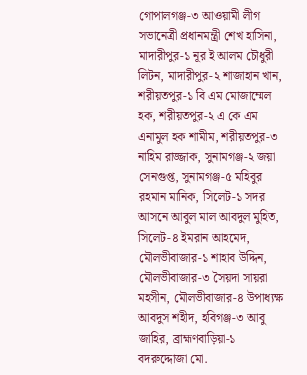গোপালগঞ্জ-৩ আওয়ামী লীগ সভানেত্রী প্রধানমন্ত্রী শেখ হাসিনা, মাদারীপুর-১ নূর ই আলম চৌধুরী লিটন, মাদারীপুর-২ শাজাহান খান, শরীয়তপুর-১ বি এম মোজাম্মেল হক, শরীয়তপুর-২ এ কে এম এনামুল হক শামীম, শরীয়তপুর-৩ নাহিম রাজ্জাক, সুনামগঞ্জ-২ জয়া সেনগুপ্ত, সুনামগঞ্জ-৫ মহিবুর রহমান মানিক, সিলেট-১ সদর আসনে আবুল মাল আবদুল মুহিত, সিলেট-৪ ইমরান আহমেদ, মৌলভীবাজার-১ শাহাব উদ্দিন, মৌলভীবাজার-৩ সৈয়দা সায়রা মহসীন, মৌলভীবাজার-৪ উপাধ্যক্ষ আবদুস শহীদ, হবিগঞ্জ-৩ আবু জাহির, ব্রাহ্মণবাড়িয়া-১ বদরুদ্দোজা মো.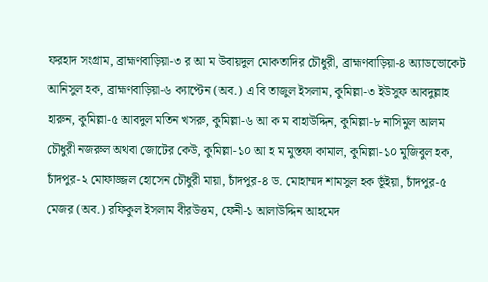ফরহাদ সংগ্রাম, ব্রাহ্মণবাড়িয়া-৩ র আ ম উবায়দুল মোকতাদির চৌধুরী, ব্রাহ্মণবাড়িয়া-৪ অ্যাডভোকেট আনিসুল হক, ব্রাহ্মণবাড়িয়া-৬ ক্যাপ্টেন (অব.) এ বি তাজুল ইসলাম, কুমিল্লা-৩ ইউসুফ আবদুল্লাহ হারুন, কুমিল্লা-৫ আবদুল মতিন খসরু, কুমিল্লা-৬ আ ক ম বাহাউদ্দিন, কুমিল্লা-৮ নাসিমুল আলম চৌধুরী নজরুল অথবা জোটের কেউ, কুমিল্লা-১০ আ হ ম মুস্তফা কামাল, কুমিল্লা-১০ মুজিবুল হক, চাঁদপুর-২ মোফাজ্জল হোসেন চৌধুরী মায়া, চাঁদপুর-৪ ড. মোহাম্মদ শামসুল হক ভূঁইয়া, চাঁদপুর-৫ মেজর (অব.) রফিকুল ইসলাম বীরউত্তম, ফেনী-১ আলাউদ্দিন আহমেদ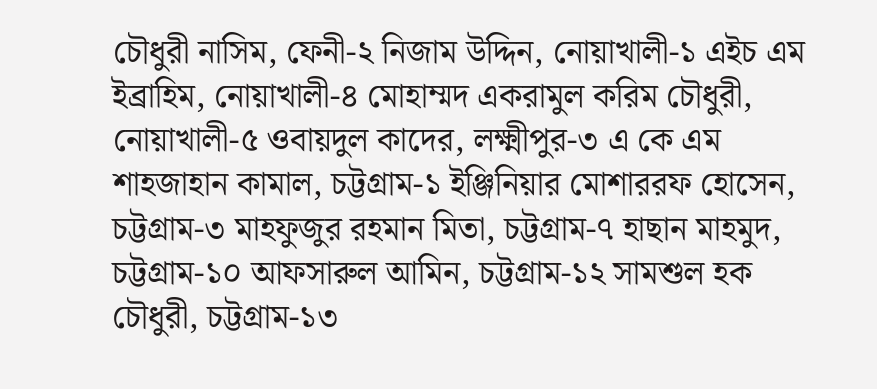চৌধুরী নাসিম, ফেনী-২ নিজাম উদ্দিন, নোয়াখালী-১ এইচ এম ইব্রাহিম, নোয়াখালী-৪ মোহাম্মদ একরামুল করিম চৌধুরী, নোয়াখালী-৫ ওবায়দুল কাদের, লক্ষ্মীপুর-৩ এ কে এম শাহজাহান কামাল, চট্টগ্রাম-১ ইঞ্জিনিয়ার মোশাররফ হোসেন, চট্টগ্রাম-৩ মাহফুজুর রহমান মিতা, চট্টগ্রাম-৭ হাছান মাহমুদ, চট্টগ্রাম-১০ আফসারুল আমিন, চট্টগ্রাম-১২ সামশুল হক চৌধুরী, চট্টগ্রাম-১৩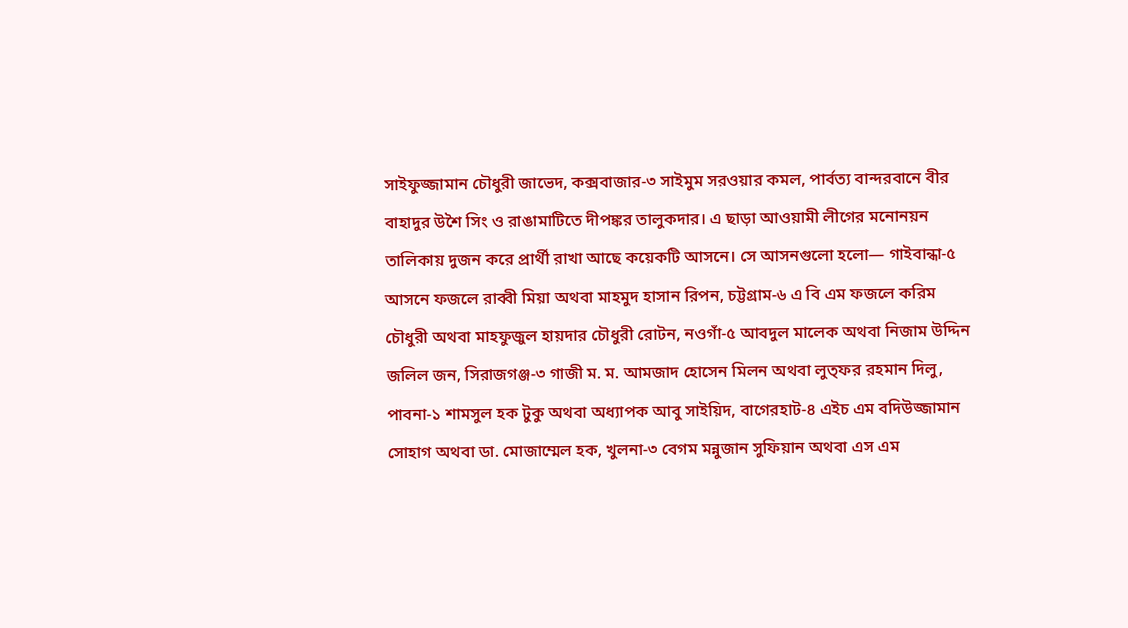সাইফুজ্জামান চৌধুরী জাভেদ, কক্সবাজার-৩ সাইমুম সরওয়ার কমল, পার্বত্য বান্দরবানে বীর বাহাদুর উশৈ সিং ও রাঙামাটিতে দীপঙ্কর তালুকদার। এ ছাড়া আওয়ামী লীগের মনোনয়ন তালিকায় দুজন করে প্রার্থী রাখা আছে কয়েকটি আসনে। সে আসনগুলো হলো— গাইবান্ধা-৫ আসনে ফজলে রাব্বী মিয়া অথবা মাহমুদ হাসান রিপন, চট্টগ্রাম-৬ এ বি এম ফজলে করিম চৌধুরী অথবা মাহফুজুল হায়দার চৌধুরী রোটন, নওগাঁ-৫ আবদুল মালেক অথবা নিজাম উদ্দিন জলিল জন, সিরাজগঞ্জ-৩ গাজী ম. ম. আমজাদ হোসেন মিলন অথবা লুত্ফর রহমান দিলু, পাবনা-১ শামসুল হক টুকু অথবা অধ্যাপক আবু সাইয়িদ, বাগেরহাট-৪ এইচ এম বদিউজ্জামান সোহাগ অথবা ডা. মোজাম্মেল হক, খুলনা-৩ বেগম মন্নুজান সুফিয়ান অথবা এস এম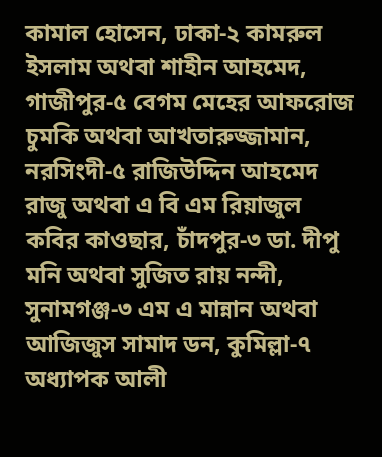কামাল হোসেন, ঢাকা-২ কামরুল ইসলাম অথবা শাহীন আহমেদ, গাজীপুর-৫ বেগম মেহের আফরোজ চুমকি অথবা আখতারুজ্জামান, নরসিংদী-৫ রাজিউদ্দিন আহমেদ রাজু অথবা এ বি এম রিয়াজুল কবির কাওছার, চাঁদপুর-৩ ডা. দীপু মনি অথবা সুজিত রায় নন্দী,  সুনামগঞ্জ-৩ এম এ মান্নান অথবা আজিজুস সামাদ ডন, কুমিল্লা-৭ অধ্যাপক আলী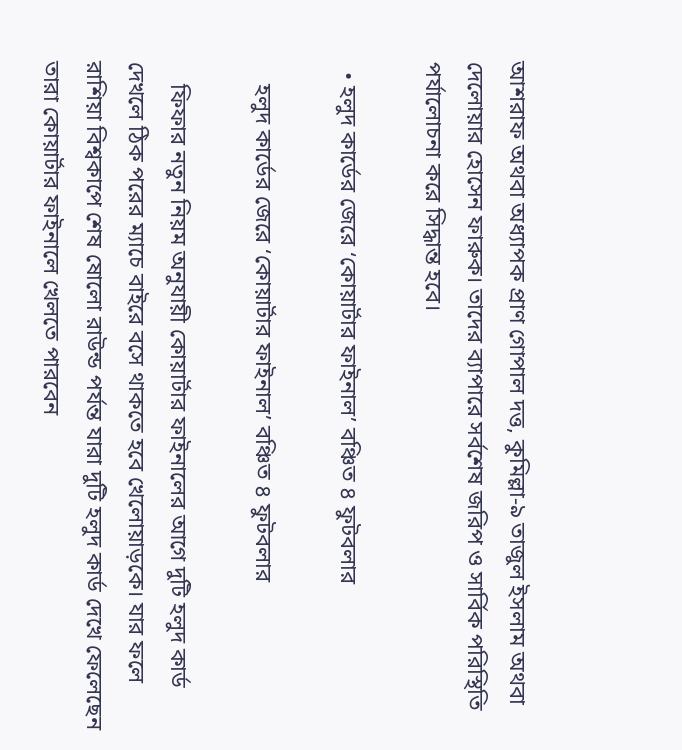আশরাফ অথবা অধ্যাপক প্রাণ গোপাল দত্ত, কুমিল্লা-৯ তাজুল ইসলাম অথবা দেলোয়ার হোসেন ফারুক। তাদের ব্যাপারে সর্বশেষ জরিপ ও সার্বিক পরিস্থিতি পর্যালোচনা করে সিদ্ধান্ত হবে।

  • হলুদ কার্ডের জেরে ‘কোয়ার্টার ফাইনাল’ বঞ্চিত ৪ ফুটবলার

    হলুদ কার্ডের জেরে ‘কোয়ার্টার ফাইনাল’ বঞ্চিত ৪ ফুটবলার

    ফিফার নতুন নিয়ম অনুযায়ী কোয়ার্টার ফাইনালের আগে দুটি হলুদ কার্ড  দেখলে ঠিক পরের ম্যাচে বাইরে বসে থাকতে হবে খেলোয়াড়কে। যার ফলে রাশিয়া বিশ্বকাপে শেষ ষোলো রাউন্ড পর্যন্ত যারা দুটি হলুদ কার্ড দেখে ফেলেছেন তারা কোয়ার্টার ফাইনালে খেলতে পারবেন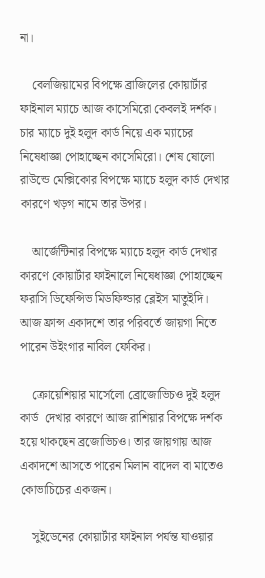না।

    বেলজিয়ামের বিপক্ষে ব্রাজিলের কোয়ার্টার ফাইনাল ম্যাচে আজ কাসেমিরো কেবলই দর্শক। চার ম্যাচে দুই হলুদ কার্ড নিয়ে এক ম্যাচের নিষেধাজ্ঞা পোহাচ্ছেন কাসেমিরো। শেষ ষোলো রাউন্ডে মেক্সিকোর বিপক্ষে ম্যাচে হলুদ কার্ড দেখার কারণে খড়গ নামে তার উপর।

    আর্জেন্টিনার বিপক্ষে ম্যাচে হলুদ কার্ড দেখার কারণে কোয়ার্টার ফাইনালে নিষেধাজ্ঞা পোহাচ্ছেন ফরাসি ডিফেন্সিভ মিডফিল্ডার ব্লেইস মাতুইদি। আজ ফ্রান্স একাদশে তার পরিবর্তে জায়গা নিতে পারেন উইংগার নাবিল ফেকির।

    ক্রোয়েশিয়ার মার্সেলো ব্রোজোভিচও দুই হলুদ কার্ড  দেখার কারণে আজ রাশিয়ার বিপক্ষে দর্শক হয়ে থাকছেন ব্রজোভিচও। তার জায়গায় আজ একাদশে আসতে পারেন মিলান বাদেল বা মাতেও কোভাচিচের একজন।

    সুইডেনের কোয়ার্টার ফাইনাল পর্যন্ত যাওয়ার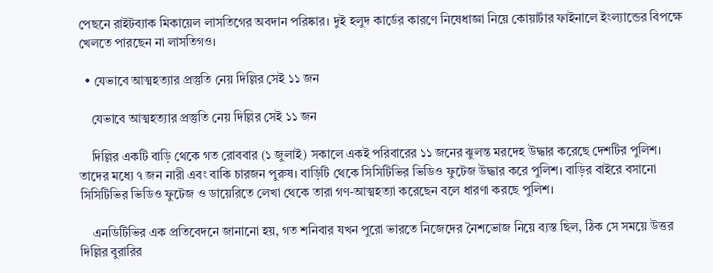পেছনে রাইটব্যাক মিকায়েল লাসতিগের অবদান পরিষ্কার। দুই হলুদ কার্ডের কারণে নিষেধাজ্ঞা নিয়ে কোয়ার্টার ফাইনালে ইংল্যান্ডের বিপক্ষে খেলতে পারছেন না লাসতিগও।

  • যেভাবে আত্মহত্যার প্রস্তুতি নেয় দিল্লির সেই ১১ জন

    যেভাবে আত্মহত্যার প্রস্তুতি নেয় দিল্লির সেই ১১ জন

    দিল্লির একটি বাড়ি থেকে গত রোববার (১ জুলাই) সকালে একই পরিবারের ১১ জনের ঝুলন্ত মরদেহ উদ্ধার করেছে দেশটির পুলিশ। তাদের মধ্যে ৭ জন নারী এবং বাকি চারজন পুরুষ। বাড়িটি থেকে সিসিটিভির ভিডিও ফুটেজ উদ্ধার করে পুলিশ। বাড়ির বাইরে বসানো সিসিটিভির ভিডিও ফুটেজ ও ডায়েরিতে লেখা থেকে তারা গণ-আত্মহত্যা করেছেন বলে ধারণা করছে পুলিশ।

    এনডিটিভির এক প্রতিবেদনে জানানো হয়, গত শনিবার যখন পুরো ভারতে নিজেদের নৈশভোজ নিয়ে ব্যস্ত ছিল, ঠিক সে সময়ে উত্তর দিল্লির বুরারির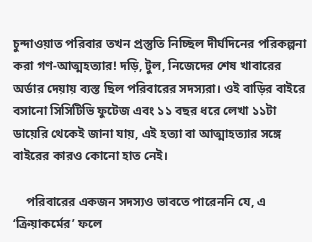চুন্দাওয়াত পরিবার তখন প্রস্তুতি নিচ্ছিল দীর্ঘদিনের পরিকল্পনা করা গণ-আত্মহত্যার! দড়ি, টুল, নিজেদের শেষ খাবারের অর্ডার দেয়ায় ব্যস্ত ছিল পরিবারের সদস্যরা। ওই বাড়ির বাইরে বসানো সিসিটিভি ফুটেজ এবং ১১ বছর ধরে লেখা ১১টা ডায়েরি থেকেই জানা যায়, এই হত্যা বা আত্মাহত্যার সঙ্গে বাইরের কারও কোনো হাত নেই।

    পরিবারের একজন সদস্যও ভাবতে পারেননি যে, এ ‘ক্রিয়াকর্মের’ ফলে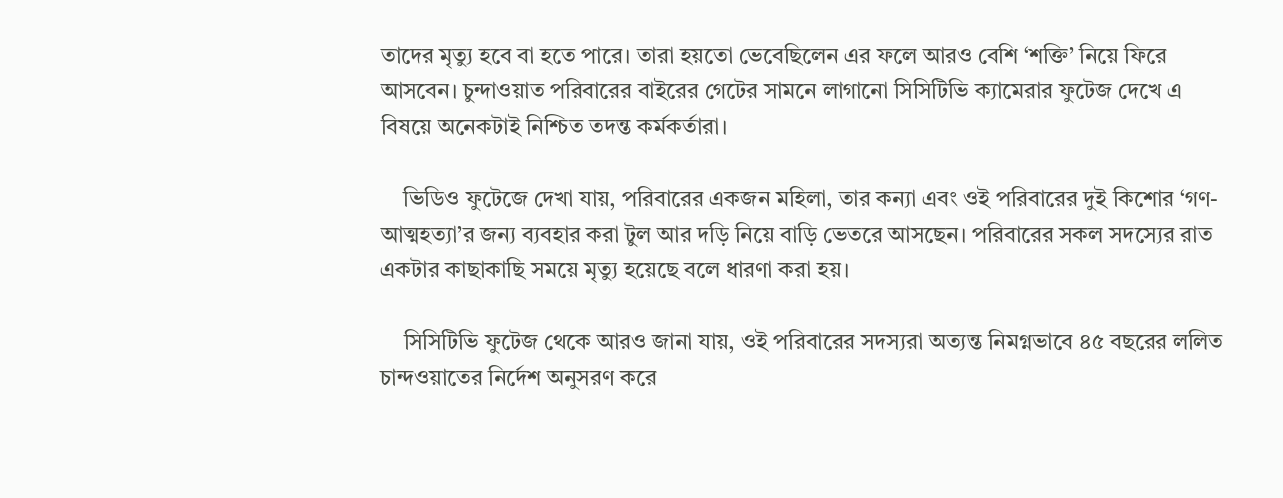তাদের মৃত্যু হবে বা হতে পারে। তারা হয়তো ভেবেছিলেন এর ফলে আরও বেশি ‘শক্তি’ নিয়ে ফিরে আসবেন। চুন্দাওয়াত পরিবারের বাইরের গেটের সামনে লাগানো সিসিটিভি ক্যামেরার ফুটেজ দেখে এ বিষয়ে অনেকটাই নিশ্চিত তদন্ত কর্মকর্তারা।

    ভিডিও ফুটেজে দেখা যায়, পরিবারের একজন মহিলা, তার কন্যা এবং ওই পরিবারের দুই কিশোর ‘গণ-আত্মহত্যা’র জন্য ব্যবহার করা টুল আর দড়ি নিয়ে বাড়ি ভেতরে আসছেন। পরিবারের সকল সদস্যের রাত একটার কাছাকাছি সময়ে মৃত্যু হয়েছে বলে ধারণা করা হয়।

    সিসিটিভি ফুটেজ থেকে আরও জানা যায়, ওই পরিবারের সদস্যরা অত্যন্ত নিমগ্নভাবে ৪৫ বছরের ললিত চান্দওয়াতের নির্দেশ অনুসরণ করে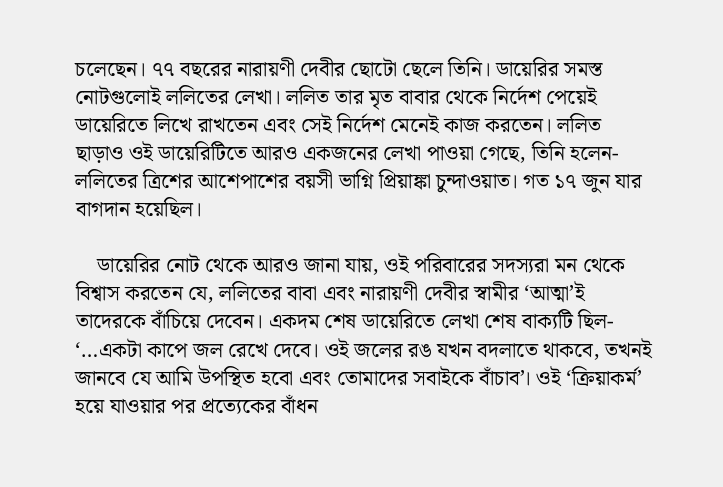চলেছেন। ৭৭ বছরের নারায়ণী দেবীর ছোটো ছেলে তিনি। ডায়েরির সমস্ত নোটগুলোই ললিতের লেখা। ললিত তার মৃত বাবার থেকে নির্দেশ পেয়েই ডায়েরিতে লিখে রাখতেন এবং সেই নির্দেশ মেনেই কাজ করতেন। ললিত ছাড়াও ওই ডায়েরিটিতে আরও একজনের লেখা পাওয়া গেছে, তিনি হলেন- ললিতের ত্রিশের আশেপাশের বয়সী ভাগ্নি প্রিয়াঙ্কা চুন্দাওয়াত। গত ১৭ জুন যার বাগদান হয়েছিল।

    ডায়েরির নোট থেকে আরও জানা যায়, ওই পরিবারের সদস্যরা মন থেকে বিশ্বাস করতেন যে, ললিতের বাবা এবং নারায়ণী দেবীর স্বামীর ‘আত্মা’ই তাদেরকে বাঁচিয়ে দেবেন। একদম শেষ ডায়েরিতে লেখা শেষ বাক্যটি ছিল- ‘…একটা কাপে জল রেখে দেবে। ওই জলের রঙ যখন বদলাতে থাকবে, তখনই জানবে যে আমি উপস্থিত হবো এবং তোমাদের সবাইকে বাঁচাব’। ওই ‘ক্রিয়াকর্ম’ হয়ে যাওয়ার পর প্রত্যেকের বাঁধন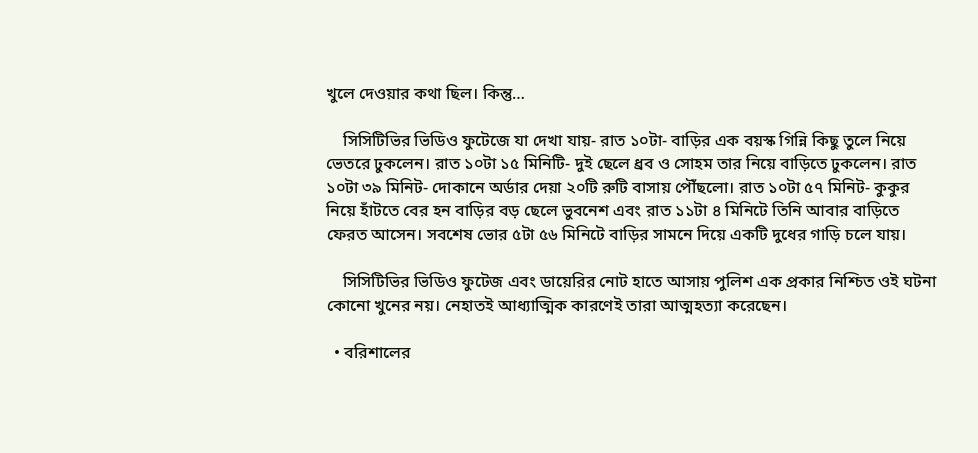খুলে দেওয়ার কথা ছিল। কিন্তু…

    সিসিটিভির ভিডিও ফুটেজে যা দেখা যায়- রাত ১০টা- বাড়ির এক বয়স্ক গিন্নি কিছু তুলে নিয়ে ভেতরে ঢুকলেন। রাত ১০টা ১৫ মিনিটি- দুই ছেলে ধ্রব ও সোহম তার নিয়ে বাড়িতে ঢুকলেন। রাত ১০টা ৩৯ মিনিট- দোকানে অর্ডার দেয়া ২০টি রুটি বাসায় পৌঁছলো। রাত ১০টা ৫৭ মিনিট- কুকুর নিয়ে হাঁটতে বের হন বাড়ির বড় ছেলে ভুবনেশ এবং রাত ১১টা ৪ মিনিটে তিনি আবার বাড়িতে ফেরত আসেন। সবশেষ ভোর ৫টা ৫৬ মিনিটে বাড়ির সামনে দিয়ে একটি দুধের গাড়ি চলে যায়।

    সিসিটিভির ভিডিও ফুটেজ এবং ডায়েরির নোট হাতে আসায় পুলিশ এক প্রকার নিশ্চিত ওই ঘটনা কোনো খুনের নয়। নেহাতই আধ্যাত্মিক কারণেই তারা আত্মহত্যা করেছেন।

  • বরিশালের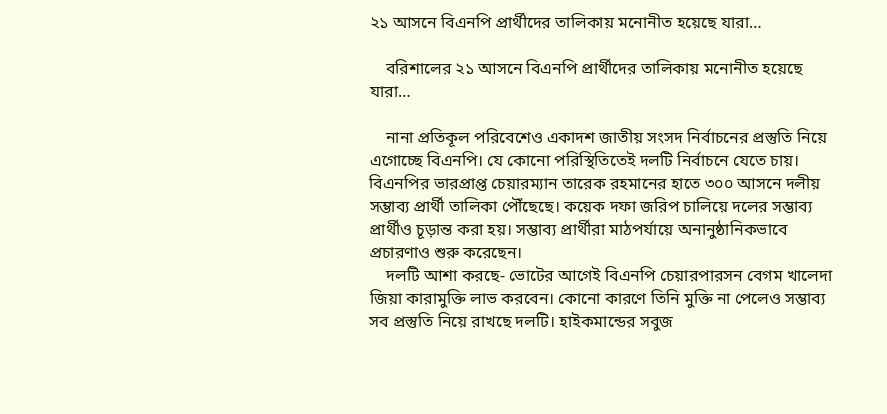২১ আসনে বিএনপি প্রার্থীদের তালিকায় মনোনীত হয়েছে যারা…

    বরিশালের ২১ আসনে বিএনপি প্রার্থীদের তালিকায় মনোনীত হয়েছে যারা…

    নানা প্রতিকূল পরিবেশেও একাদশ জাতীয় সংসদ নির্বাচনের প্রস্তুতি নিয়ে এগোচ্ছে বিএনপি। যে কোনো পরিস্থিতিতেই দলটি নির্বাচনে যেতে চায়। বিএনপির ভারপ্রাপ্ত চেয়ারম্যান তারেক রহমানের হাতে ৩০০ আসনে দলীয় সম্ভাব্য প্রার্থী তালিকা পৌঁছেছে। কয়েক দফা জরিপ চালিয়ে দলের সম্ভাব্য প্রার্থীও চূড়ান্ত করা হয়। সম্ভাব্য প্রার্থীরা মাঠপর্যায়ে অনানুষ্ঠানিকভাবে প্রচারণাও শুরু করেছেন।
    দলটি আশা করছে- ভোটের আগেই বিএনপি চেয়ারপারসন বেগম খালেদা জিয়া কারামুক্তি লাভ করবেন। কোনো কারণে তিনি মুক্তি না পেলেও সম্ভাব্য সব প্রস্তুতি নিয়ে রাখছে দলটি। হাইকমান্ডের সবুজ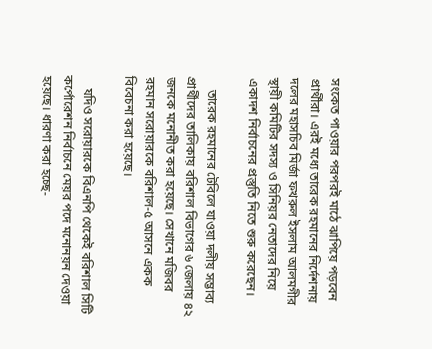সংকেত পাওয়ার পরপরই মাঠে ঝাপিয়ে পড়বেন প্রার্থীরা। এরই মধ্যে তারেক রহমানের নির্দেশনায় দলের মহাসচিব মির্জা ফখরুল ইসলাম আলমগীর স্থায়ী কমিটির সদস্য ও সিনিয়র নেতাদের নিয়ে একাদশ নির্বাচনের প্রস্তুতি নিতে শুরু করেছেন।

    তারেক রহমানের টেবিলে যাওয়া দলীয় সম্ভাব্য প্রার্থীদের তালিকায় বরিশাল বিভাগের ৬ জেলায় ৪২ জনকে মনোনীত করা হয়েছে। সেখানে মজিবর রহমান সরোয়ারকে বরিশাল-৫ আসনে একক বিবেচনা করা হয়েছে।

    যদিও সরোয়ারকে বিএনপি থেকেই বরিশাল সিটি কর্পোরেশন নির্বাচনে মেয়র পদে মনোনয়ন দেওয়া হয়েছে। ধারণা করা হচ্ছে-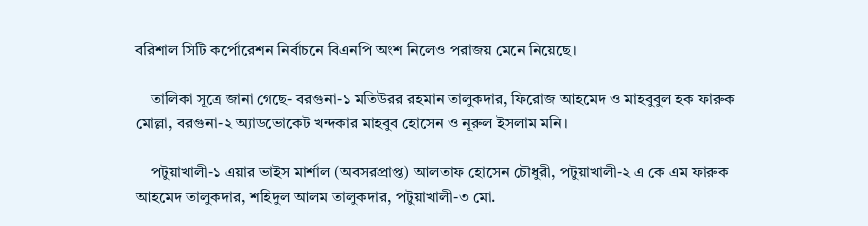বরিশাল সিটি কর্পোরেশন নির্বাচনে বিএনপি অংশ নিলেও পরাজয় মেনে নিয়েছে।

    তালিকা সূত্রে জানা গেছে- বরগুনা-১ মতিউরর রহমান তালুকদার, ফিরোজ আহমেদ ও মাহবুবুল হক ফারুক মোল্লা, বরগুনা-২ অ্যাডভোকেট খন্দকার মাহবুব হোসেন ও নূরুল ইসলাম মনি।

    পটুয়াখালী-১ এয়ার ভাইস মার্শাল (অবসরপ্রাপ্ত) আলতাফ হোসেন চৌধুরী, পটুয়াখালী-২ এ কে এম ফারুক আহমেদ তালুকদার, শহিদুল আলম তালুকদার, পটুয়াখালী-৩ মো.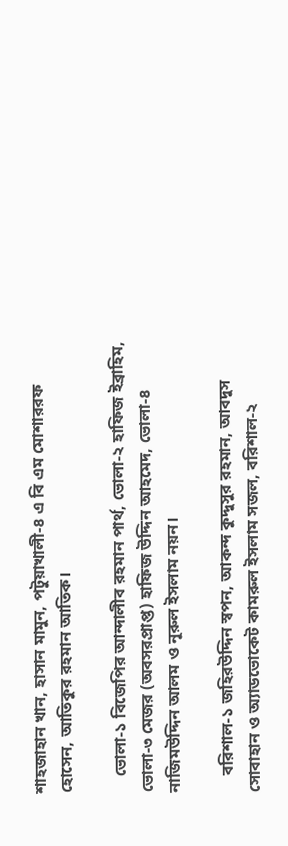শাহজাহান খান, হাসান মামুন, পটুয়াখালী-৪ এ বি এম মোশাররফ হোসেন, আতিকুর রহমান আতিক।

    ভোলা-১ বিজেপির আন্দালীব রহমান পার্থ, ভোলা-২ হাফিজ ইব্রাহিম, ভোলা-৩ মেজর (অবসরপ্রাপ্ত) হাফিজ উদ্দিন আহমেদ, ভোলা-৪ নাজিমউদ্দিন আলম ও নূরুল ইসলাম নয়ন।

    বরিশাল-১ জহিরউদ্দিন স্বপন, আকন্দ কুদ্দুসুর রহমান, আবদুস সোবাহান ও অ্যাডভোকেট কামরুল ইসলাম সজল, বরিশাল-২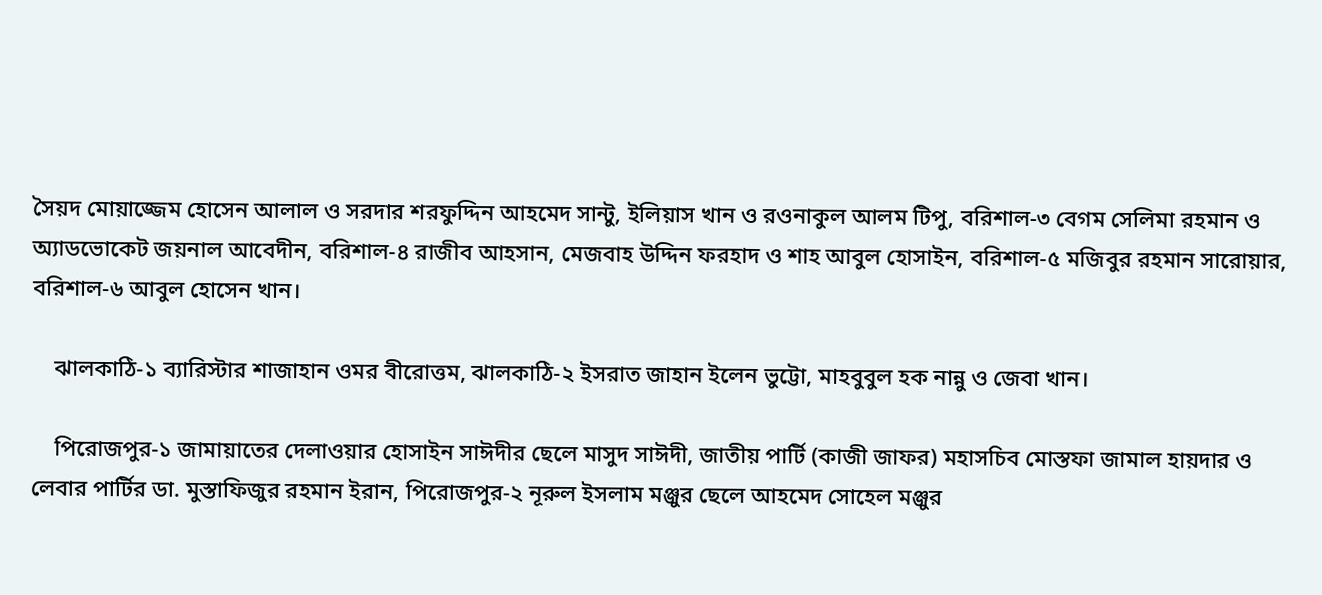সৈয়দ মোয়াজ্জেম হোসেন আলাল ও সরদার শরফুদ্দিন আহমেদ সান্টু, ইলিয়াস খান ও রওনাকুল আলম টিপু, বরিশাল-৩ বেগম সেলিমা রহমান ও অ্যাডভোকেট জয়নাল আবেদীন, বরিশাল-৪ রাজীব আহসান, মেজবাহ উদ্দিন ফরহাদ ও শাহ আবুল হোসাইন, বরিশাল-৫ মজিবুর রহমান সারোয়ার, বরিশাল-৬ আবুল হোসেন খান।

    ঝালকাঠি-১ ব্যারিস্টার শাজাহান ওমর বীরোত্তম, ঝালকাঠি-২ ইসরাত জাহান ইলেন ভুট্টো, মাহবুবুল হক নান্নু ও জেবা খান।

    পিরোজপুর-১ জামায়াতের দেলাওয়ার হোসাইন সাঈদীর ছেলে মাসুদ সাঈদী, জাতীয় পার্টি (কাজী জাফর) মহাসচিব মোস্তফা জামাল হায়দার ও লেবার পার্টির ডা. মুস্তাফিজুর রহমান ইরান, পিরোজপুর-২ নূরুল ইসলাম মঞ্জুর ছেলে আহমেদ সোহেল মঞ্জুর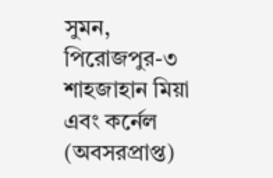সুমন, পিরোজপুর-৩ শাহজাহান মিয়া এবং কর্নেল (অবসরপ্রাপ্ত)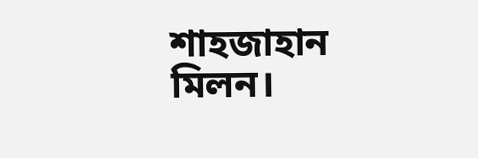শাহজাহান মিলন।